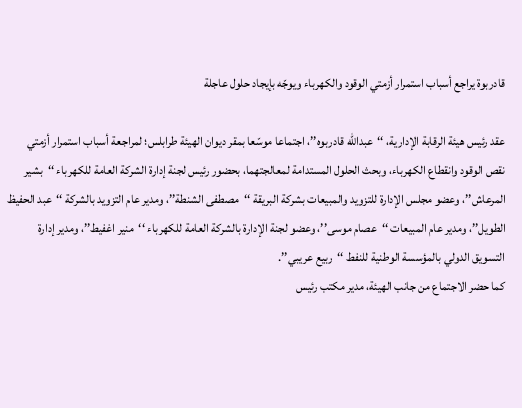قادربوة يراجع أسباب استمرار أزمتي الوقود والكهرباء ويوجّه بإيجاد حلول عاجلة

عقد رئيس هيئة الرقابة الإدارية، ‘‘عبدالله قادربوه’’، اجتماعا موسّعا بمقر ديوان الهيئة طرابلس؛ لمراجعة أسباب استمرار أزمتي نقص الوقود وانقطاع الكهرباء، وبحث الحلول المستدامة لمعالجتهما، بحضور رئيس لجنة إدارة الشركة العامة للكهرباء ‘‘بشير المرعاش’’، وعضو مجلس الإدارة للتزويد والمبيعات بشركة البريقة ‘‘مصطفى الشنطة’’، ومدير عام التزويد بالشركة ‘‘عبد الحفيظ الطويل’’، ومدير عام المبيعات ‘‘عصام موسى’’، وعضو لجنة الإدارة بالشركة العامة للكهرباء ‘‘منير اغفيط’’، ومدير إدارة التسويق الدولي بالمؤسسة الوطنية للنفط ‘‘ربيع عريبي’’.
كما حضر الاجتماع من جانب الهيئة، مدير مكتب رئيس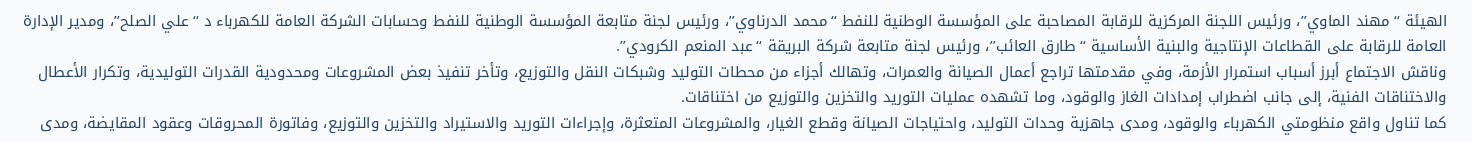الهيئة ‘‘مهند الماوي’’، ورئيس اللجنة المركزية للرقابة المصاحبة على المؤسسة الوطنية للنفط ‘‘محمد الدرناوي’’، ورئيس لجنة متابعة المؤسسة الوطنية للنفط وحسابات الشركة العامة للكهرباء د ‘‘علي الصلح’’، ومدير الإدارة العامة للرقابة على القطاعات الإنتاجية والبنية الأساسية ‘‘طارق العائب’’، ورئيس لجنة متابعة شركة البريقة ‘‘عبد المنعم الكرودي’’.
وناقش الاجتماع أبرز أسباب استمرار الأزمة، وفي مقدمتها تراجع أعمال الصيانة والعمرات، وتهالك أجزاء من محطات التوليد وشبكات النقل والتوزيع، وتأخر تنفيذ بعض المشروعات ومحدودية القدرات التوليدية، وتكرار الأعطال والاختناقات الفنية، إلى جانب اضطراب إمدادات الغاز والوقود، وما تشهده عمليات التوريد والتخزين والتوزيع من اختناقات.
كما تناول واقع منظومتي الكهرباء والوقود، ومدى جاهزية وحدات التوليد، واحتياجات الصيانة وقطع الغيار، والمشروعات المتعثرة، وإجراءات التوريد والاستيراد والتخزين والتوزيع، وفاتورة المحروقات وعقود المقايضة، ومدى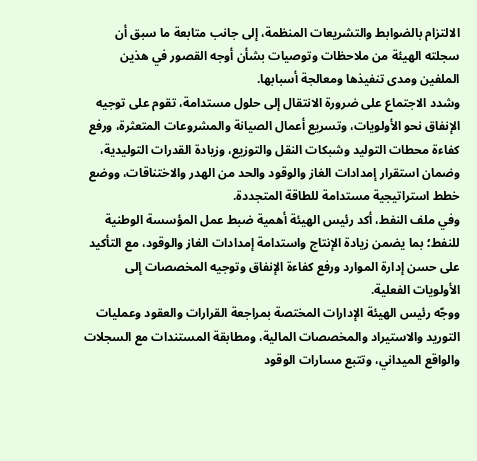الالتزام بالضوابط والتشريعات المنظمة، إلى جانب متابعة ما سبق أن سجلته الهيئة من ملاحظات وتوصيات بشأن أوجه القصور في هذين الملفين ومدى تنفيذها ومعالجة أسبابها.
وشدد الاجتماع على ضرورة الانتقال إلى حلول مستدامة، تقوم على توجيه الإنفاق نحو الأولويات، وتسريع أعمال الصيانة والمشروعات المتعثرة، ورفع كفاءة محطات التوليد وشبكات النقل والتوزيع، وزيادة القدرات التوليدية، وضمان استقرار إمدادات الغاز والوقود والحد من الهدر والاختناقات، ووضع خطط استراتيجية مستدامة للطاقة المتجددة.
وفي ملف النفط، أكد رئيس الهيئة أهمية ضبط عمل المؤسسة الوطنية للنفط؛ بما يضمن زيادة الإنتاج واستدامة إمدادات الغاز والوقود، مع التأكيد على حسن إدارة الموارد ورفع كفاءة الإنفاق وتوجيه المخصصات إلى الأولويات الفعلية.
ووجّه رئيس الهيئة الإدارات المختصة بمراجعة القرارات والعقود وعمليات التوريد والاستيراد والمخصصات المالية، ومطابقة المستندات مع السجلات والواقع الميداني، وتتبع مسارات الوقود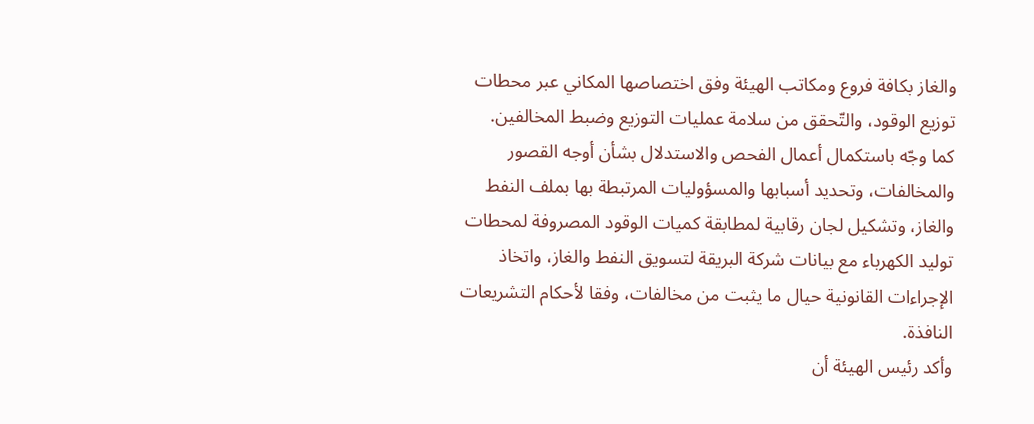والغاز بكافة فروع ومكاتب الهيئة وفق اختصاصها المكاني عبر محطات توزيع الوقود، والتّحقق من سلامة عمليات التوزيع وضبط المخالفين.
كما وجّه باستكمال أعمال الفحص والاستدلال بشأن أوجه القصور والمخالفات، وتحديد أسبابها والمسؤوليات المرتبطة بها بملف النفط والغاز، وتشكيل لجان رقابية لمطابقة كميات الوقود المصروفة لمحطات توليد الكهرباء مع بيانات شركة البريقة لتسويق النفط والغاز، واتخاذ الإجراءات القانونية حيال ما يثبت من مخالفات، وفقا لأحكام التشريعات النافذة.
وأكد رئيس الهيئة أن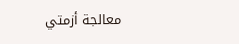معالجة أزمتي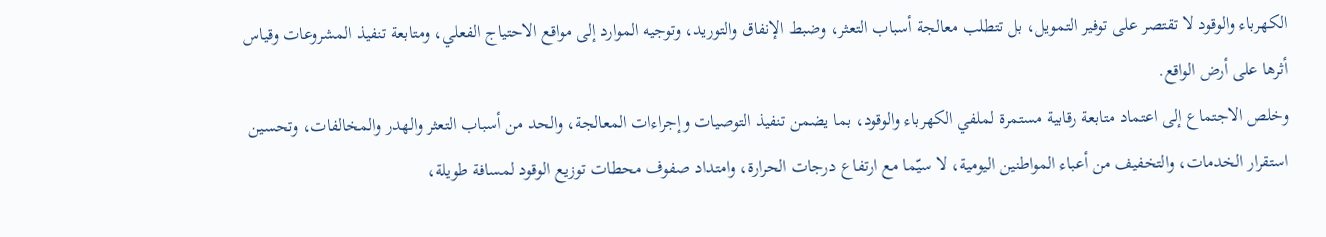الكهرباء والوقود لا تقتصر على توفير التمويل، بل تتطلب معالجة أسباب التعثر، وضبط الإنفاق والتوريد، وتوجيه الموارد إلى مواقع الاحتياج الفعلي، ومتابعة تنفيذ المشروعات وقياس أثرها على أرض الواقع.
وخلص الاجتماع إلى اعتماد متابعة رقابية مستمرة لملفي الكهرباء والوقود، بما يضمن تنفيذ التوصيات وإجراءات المعالجة، والحد من أسباب التعثر والهدر والمخالفات، وتحسين استقرار الخدمات، والتخفيف من أعباء المواطنين اليومية، لا سيّما مع ارتفاع درجات الحرارة، وامتداد صفوف محطات توزيع الوقود لمسافة طويلة،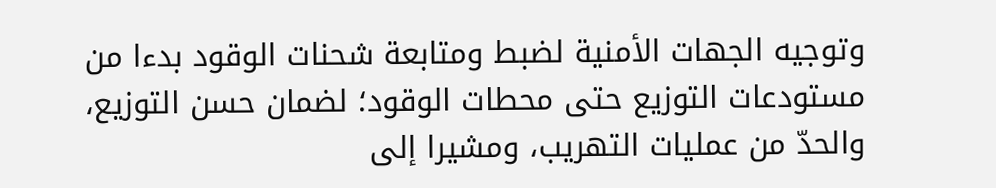وتوجيه الجهات الأمنية لضبط ومتابعة شحنات الوقود بدءا من مستودعات التوزيع حتى محطات الوقود؛ لضمان حسن التوزيع، والحدّ من عمليات التهريب، ومشيرا إلى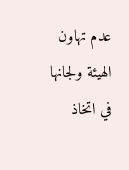عدم تهاون الهيئة ولجانها في اتخاذ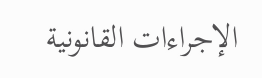الإجراءات القانونية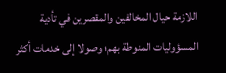اللازمة حيال المخالفين والمقصرين في تأدية المسؤوليات المنوطة بهم؛ وصولا إلى خدمات أكثر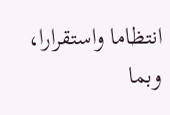انتظاما واستقرارا، وبما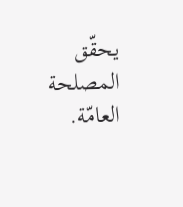يحقّق المصلحة العامّة.